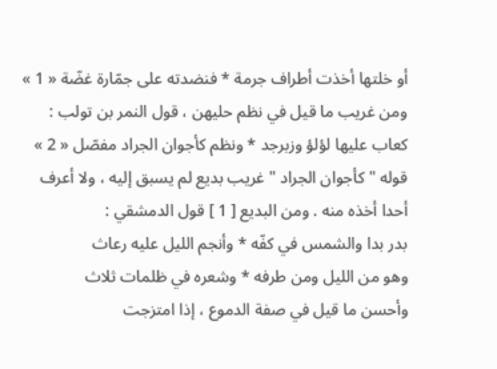أو خلتها أخذت أطراف جرمة * فنضدته على جمّارة غضّة « 1 »
ومن غريب ما قيل في نظم حليهن ، قول النمر بن تولب :
كعاب عليها لؤلؤ وزبرجد * ونظم كأجوان الجراد مفصّل « 2 »
قوله " كأجوان الجراد " غريب بديع لم يسبق إليه ، ولا أعرف أحدا أخذه منه . ومن البديع [ 1 ] قول الدمشقي :
بدر بدا والشمس في كفّه * وأنجم الليل عليه رعاث
وهو من الليل ومن طرفه * وشعره في ظلمات ثلاث
وأحسن ما قيل في صفة الدموع ، إذا امتزجت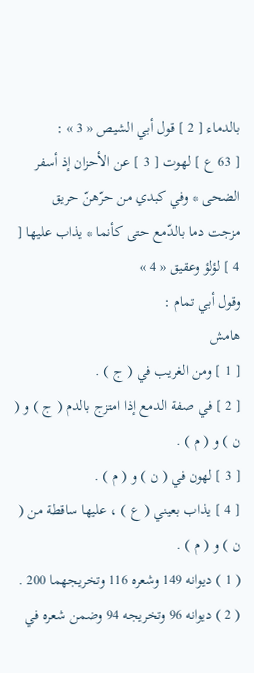بالدماء [ 2 ] قول أبي الشيص « 3 » :
[ 63 ع ] لهوت [ 3 ] عن الأحزان إذ أسفر الضحى * وفي كبدي من حرّهنّ حريق
مزجت دما بالدّمع حتى كأنما * يذاب عليها [ 4 ] لؤلؤ وعقيق « 4 »
وقول أبي تمام :
هامش
[ 1 ] ومن الغريب في ( ج ) .
[ 2 ] في صفة الدمع إذا امتزج بالدم ( ج ) و ( ن ) و ( م ) .
[ 3 ] لهون في ( ن ) و ( م ) .
[ 4 ] يذاب بعيني ( ع ) ، عليها ساقطة من ( ن ) و ( م ) .
( 1 ) ديوانه 149 وشعره 116 وتخريجهما 200 .
( 2 ) ديوانه 96 وتخريجه 94 وضمن شعره في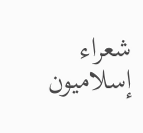شعراء إسلاميون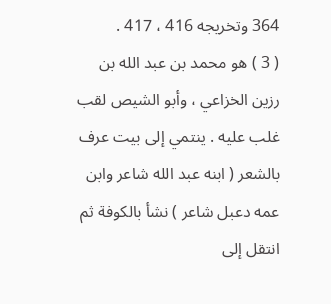364 وتخريجه 416 ، 417 .
( 3 ) هو محمد بن عبد الله بن رزين الخزاعي ، وأبو الشيص لقب غلب عليه . ينتمي إلى بيت عرف بالشعر ( ابنه عبد الله شاعر وابن عمه دعبل شاعر ) نشأ بالكوفة ثم انتقل إلى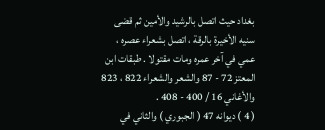بغداد حيث اتصل بالرشيد والأمين ثم قضى سنيه الأخيرة بالرقة ، اتصل بشعراء عصره ، عمي في آخر عمره ومات مقتولا . طبقات ابن المعتز 72 - 87 والشعر والشعراء 822 ، 823 والأغاني 16 / 400 - 408 .
( 4 ) ديوانه 47 ( الجبوري ) والثاني في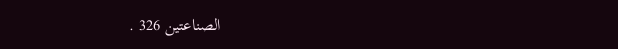الصناعتين 326 .